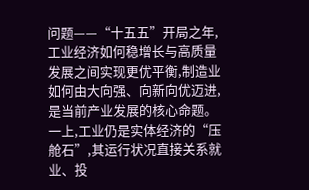问题——“十五五”开局之年,工业经济如何稳增长与高质量发展之间实现更优平衡,制造业如何由大向强、向新向优迈进,是当前产业发展的核心命题。一上,工业仍是实体经济的“压舱石”,其运行状况直接关系就业、投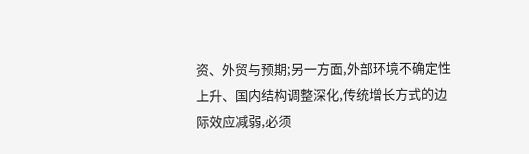资、外贸与预期;另一方面,外部环境不确定性上升、国内结构调整深化,传统增长方式的边际效应减弱,必须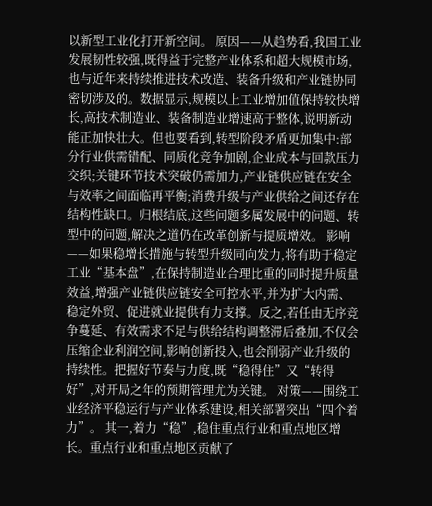以新型工业化打开新空间。 原因——从趋势看,我国工业发展韧性较强,既得益于完整产业体系和超大规模市场,也与近年来持续推进技术改造、装备升级和产业链协同密切涉及的。数据显示,规模以上工业增加值保持较快增长,高技术制造业、装备制造业增速高于整体,说明新动能正加快壮大。但也要看到,转型阶段矛盾更加集中:部分行业供需错配、同质化竞争加剧,企业成本与回款压力交织;关键环节技术突破仍需加力,产业链供应链在安全与效率之间面临再平衡;消费升级与产业供给之间还存在结构性缺口。归根结底,这些问题多属发展中的问题、转型中的问题,解决之道仍在改革创新与提质增效。 影响——如果稳增长措施与转型升级同向发力,将有助于稳定工业“基本盘”,在保持制造业合理比重的同时提升质量效益,增强产业链供应链安全可控水平,并为扩大内需、稳定外贸、促进就业提供有力支撑。反之,若任由无序竞争蔓延、有效需求不足与供给结构调整滞后叠加,不仅会压缩企业利润空间,影响创新投入,也会削弱产业升级的持续性。把握好节奏与力度,既“稳得住”又“转得好”,对开局之年的预期管理尤为关键。 对策——围绕工业经济平稳运行与产业体系建设,相关部署突出“四个着力”。 其一,着力“稳”,稳住重点行业和重点地区增长。重点行业和重点地区贡献了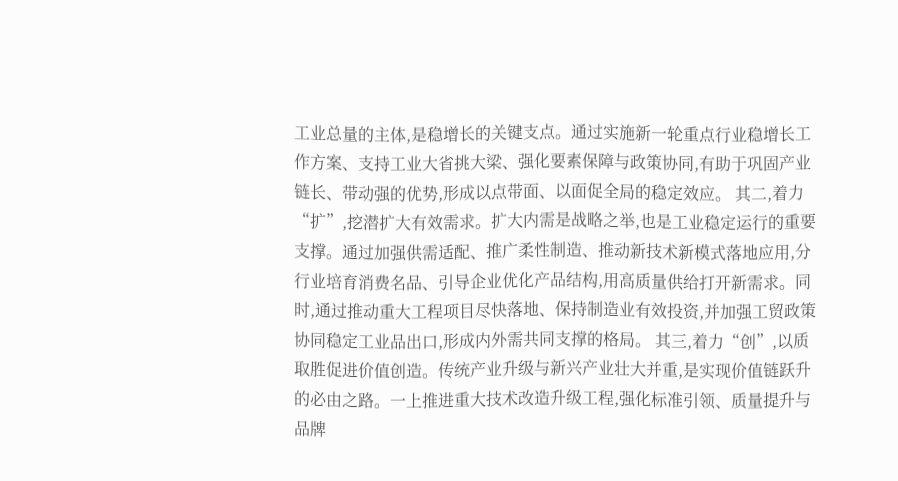工业总量的主体,是稳增长的关键支点。通过实施新一轮重点行业稳增长工作方案、支持工业大省挑大梁、强化要素保障与政策协同,有助于巩固产业链长、带动强的优势,形成以点带面、以面促全局的稳定效应。 其二,着力“扩”,挖潜扩大有效需求。扩大内需是战略之举,也是工业稳定运行的重要支撑。通过加强供需适配、推广柔性制造、推动新技术新模式落地应用,分行业培育消费名品、引导企业优化产品结构,用高质量供给打开新需求。同时,通过推动重大工程项目尽快落地、保持制造业有效投资,并加强工贸政策协同稳定工业品出口,形成内外需共同支撑的格局。 其三,着力“创”,以质取胜促进价值创造。传统产业升级与新兴产业壮大并重,是实现价值链跃升的必由之路。一上推进重大技术改造升级工程,强化标准引领、质量提升与品牌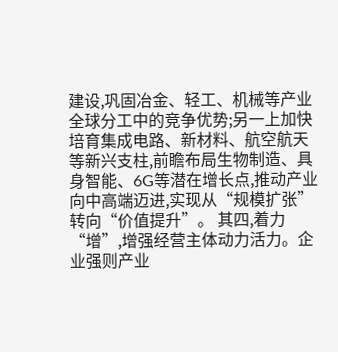建设,巩固冶金、轻工、机械等产业全球分工中的竞争优势;另一上加快培育集成电路、新材料、航空航天等新兴支柱,前瞻布局生物制造、具身智能、6G等潜在增长点,推动产业向中高端迈进,实现从“规模扩张”转向“价值提升”。 其四,着力“增”,增强经营主体动力活力。企业强则产业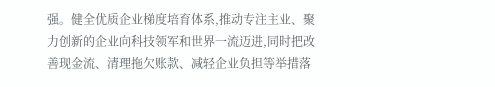强。健全优质企业梯度培育体系,推动专注主业、聚力创新的企业向科技领军和世界一流迈进,同时把改善现金流、清理拖欠账款、减轻企业负担等举措落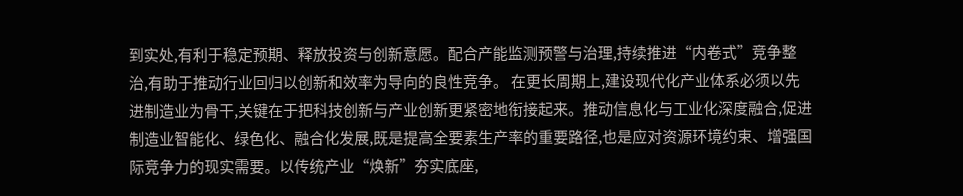到实处,有利于稳定预期、释放投资与创新意愿。配合产能监测预警与治理,持续推进“内卷式”竞争整治,有助于推动行业回归以创新和效率为导向的良性竞争。 在更长周期上,建设现代化产业体系必须以先进制造业为骨干,关键在于把科技创新与产业创新更紧密地衔接起来。推动信息化与工业化深度融合,促进制造业智能化、绿色化、融合化发展,既是提高全要素生产率的重要路径,也是应对资源环境约束、增强国际竞争力的现实需要。以传统产业“焕新”夯实底座,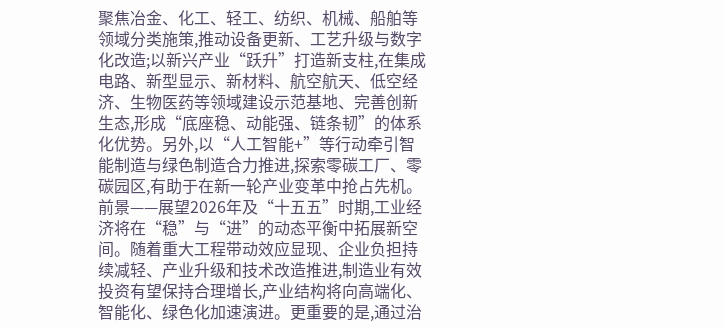聚焦冶金、化工、轻工、纺织、机械、船舶等领域分类施策,推动设备更新、工艺升级与数字化改造;以新兴产业“跃升”打造新支柱,在集成电路、新型显示、新材料、航空航天、低空经济、生物医药等领域建设示范基地、完善创新生态,形成“底座稳、动能强、链条韧”的体系化优势。另外,以“人工智能+”等行动牵引智能制造与绿色制造合力推进,探索零碳工厂、零碳园区,有助于在新一轮产业变革中抢占先机。 前景——展望2026年及“十五五”时期,工业经济将在“稳”与“进”的动态平衡中拓展新空间。随着重大工程带动效应显现、企业负担持续减轻、产业升级和技术改造推进,制造业有效投资有望保持合理增长,产业结构将向高端化、智能化、绿色化加速演进。更重要的是,通过治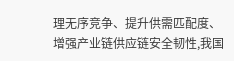理无序竞争、提升供需匹配度、增强产业链供应链安全韧性,我国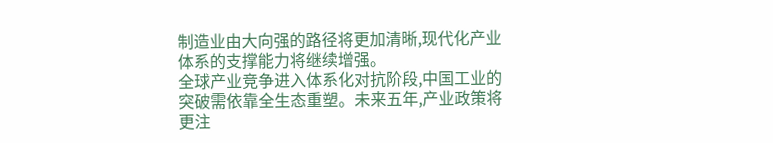制造业由大向强的路径将更加清晰,现代化产业体系的支撑能力将继续增强。
全球产业竞争进入体系化对抗阶段,中国工业的突破需依靠全生态重塑。未来五年,产业政策将更注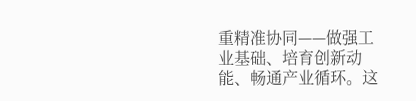重精准协同——做强工业基础、培育创新动能、畅通产业循环。这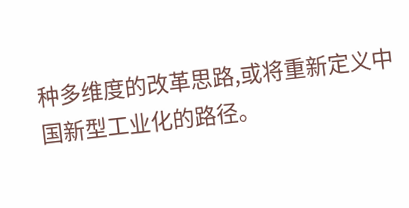种多维度的改革思路,或将重新定义中国新型工业化的路径。